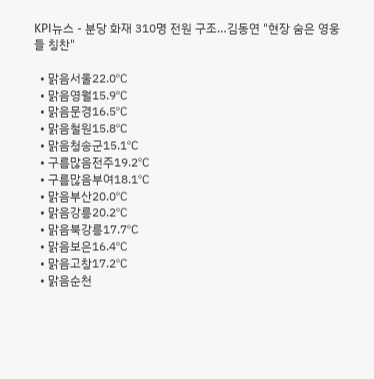KPI뉴스 - 분당 화재 310명 전원 구조…김동연 "현장 숨은 영웅들 칭찬"

  • 맑음서울22.0℃
  • 맑음영월15.9℃
  • 맑음문경16.5℃
  • 맑음철원15.8℃
  • 맑음청송군15.1℃
  • 구름많음전주19.2℃
  • 구름많음부여18.1℃
  • 맑음부산20.0℃
  • 맑음강릉20.2℃
  • 맑음북강릉17.7℃
  • 맑음보은16.4℃
  • 맑음고창17.2℃
  • 맑음순천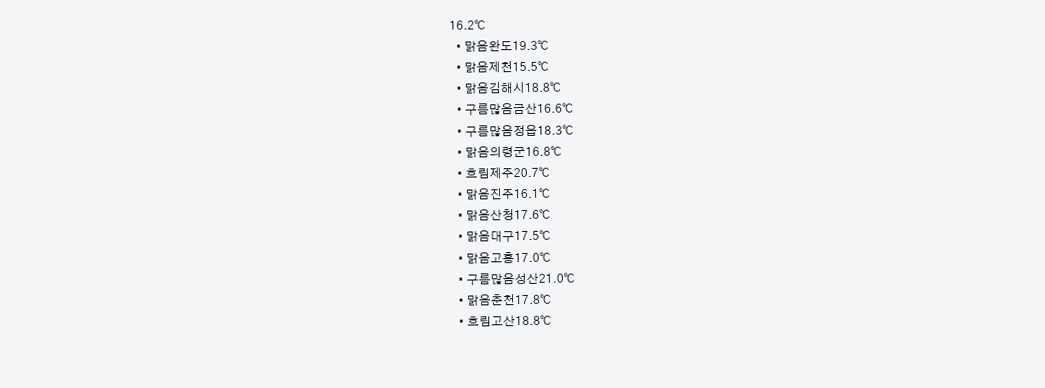16.2℃
  • 맑음완도19.3℃
  • 맑음제천15.5℃
  • 맑음김해시18.8℃
  • 구름많음금산16.6℃
  • 구름많음정읍18.3℃
  • 맑음의령군16.8℃
  • 흐림제주20.7℃
  • 맑음진주16.1℃
  • 맑음산청17.6℃
  • 맑음대구17.5℃
  • 맑음고흥17.0℃
  • 구름많음성산21.0℃
  • 맑음춘천17.8℃
  • 흐림고산18.8℃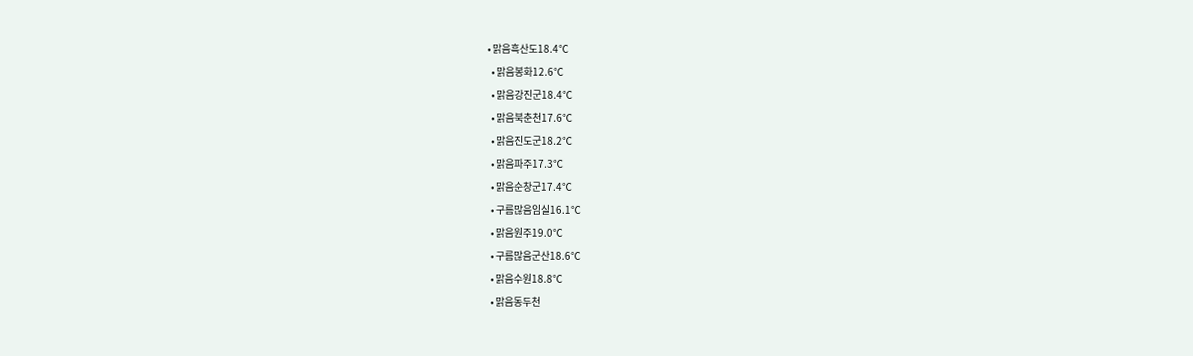• 맑음흑산도18.4℃
  • 맑음봉화12.6℃
  • 맑음강진군18.4℃
  • 맑음북춘천17.6℃
  • 맑음진도군18.2℃
  • 맑음파주17.3℃
  • 맑음순창군17.4℃
  • 구름많음임실16.1℃
  • 맑음원주19.0℃
  • 구름많음군산18.6℃
  • 맑음수원18.8℃
  • 맑음동두천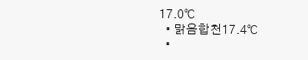17.0℃
  • 맑음합천17.4℃
  •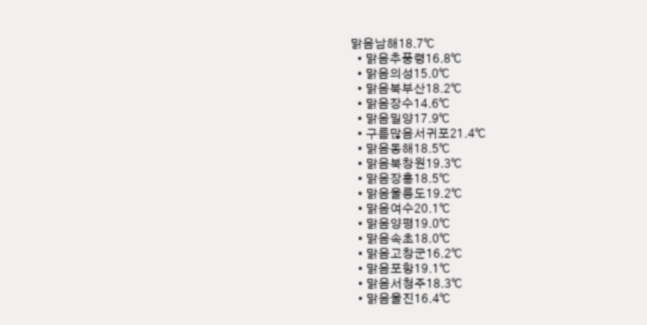맑음남해18.7℃
  • 맑음추풍령16.8℃
  • 맑음의성15.0℃
  • 맑음북부산18.2℃
  • 맑음장수14.6℃
  • 맑음밀양17.9℃
  • 구름많음서귀포21.4℃
  • 맑음동해18.5℃
  • 맑음북창원19.3℃
  • 맑음장흥18.5℃
  • 맑음울릉도19.2℃
  • 맑음여수20.1℃
  • 맑음양평19.0℃
  • 맑음속초18.0℃
  • 맑음고창군16.2℃
  • 맑음포항19.1℃
  • 맑음서청주18.3℃
  • 맑음울진16.4℃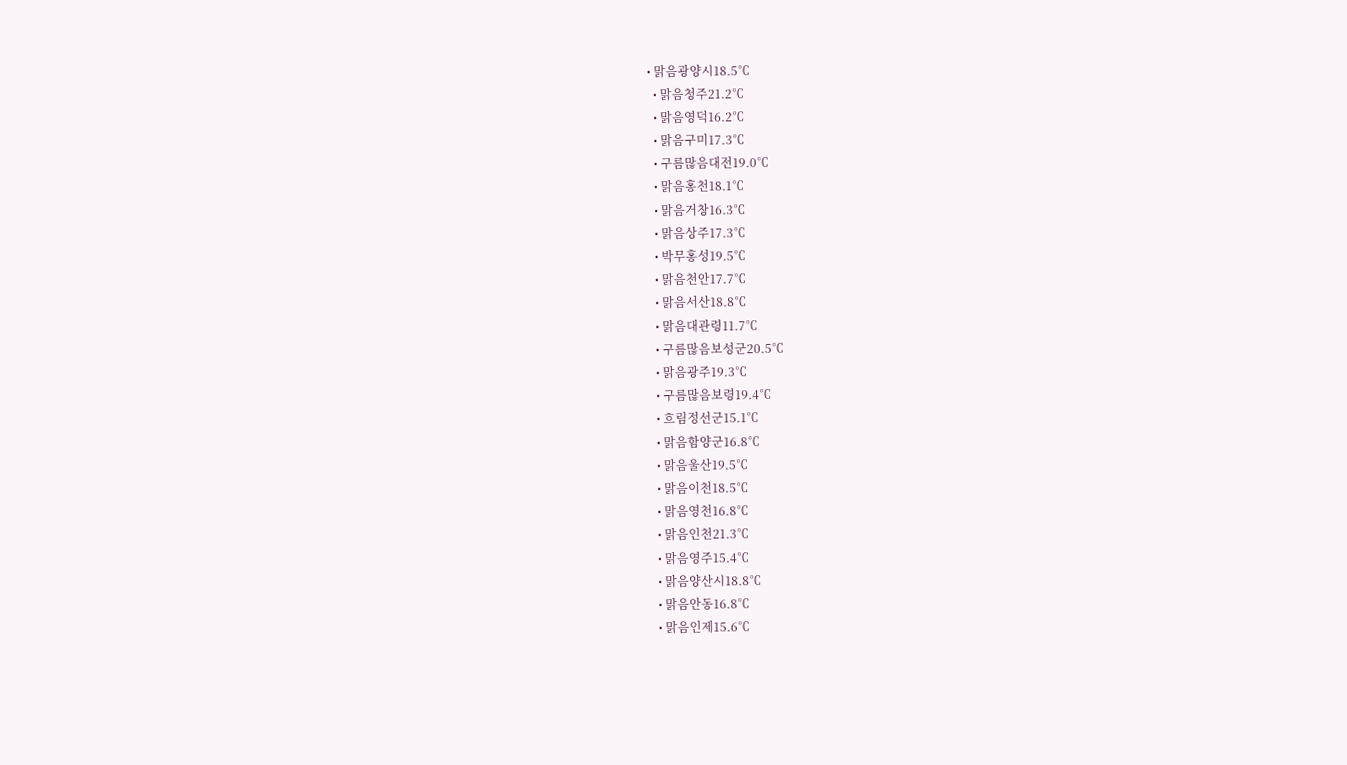• 맑음광양시18.5℃
  • 맑음청주21.2℃
  • 맑음영덕16.2℃
  • 맑음구미17.3℃
  • 구름많음대전19.0℃
  • 맑음홍천18.1℃
  • 맑음거창16.3℃
  • 맑음상주17.3℃
  • 박무홍성19.5℃
  • 맑음천안17.7℃
  • 맑음서산18.8℃
  • 맑음대관령11.7℃
  • 구름많음보성군20.5℃
  • 맑음광주19.3℃
  • 구름많음보령19.4℃
  • 흐림정선군15.1℃
  • 맑음함양군16.8℃
  • 맑음울산19.5℃
  • 맑음이천18.5℃
  • 맑음영천16.8℃
  • 맑음인천21.3℃
  • 맑음영주15.4℃
  • 맑음양산시18.8℃
  • 맑음안동16.8℃
  • 맑음인제15.6℃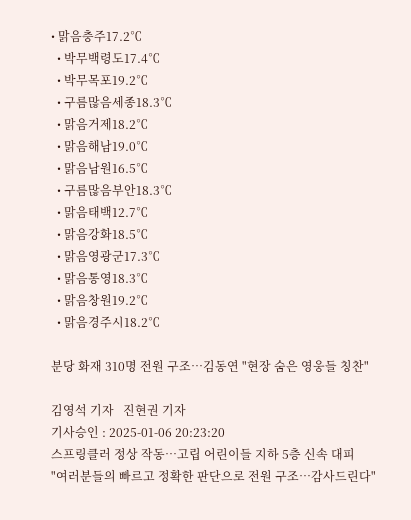• 맑음충주17.2℃
  • 박무백령도17.4℃
  • 박무목포19.2℃
  • 구름많음세종18.3℃
  • 맑음거제18.2℃
  • 맑음해남19.0℃
  • 맑음남원16.5℃
  • 구름많음부안18.3℃
  • 맑음태백12.7℃
  • 맑음강화18.5℃
  • 맑음영광군17.3℃
  • 맑음통영18.3℃
  • 맑음창원19.2℃
  • 맑음경주시18.2℃

분당 화재 310명 전원 구조…김동연 "현장 숨은 영웅들 칭찬"

김영석 기자   진현권 기자
기사승인 : 2025-01-06 20:23:20
스프링클러 정상 작동…고립 어린이들 지하 5층 신속 대피
"여러분들의 빠르고 정확한 판단으로 전원 구조…감사드린다"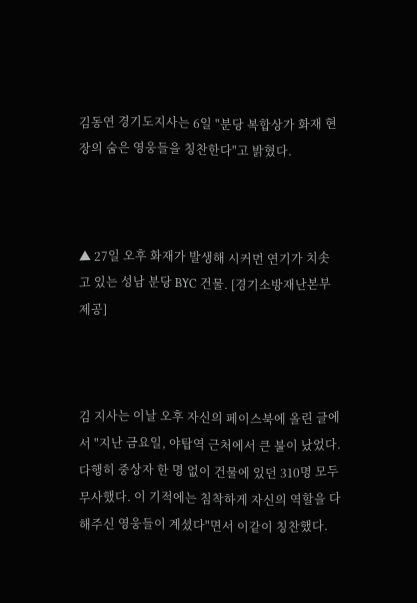김동연 경기도지사는 6일 "분당 복합상가 화재 현장의 숨은 영웅들을 칭찬한다"고 밝혔다.



▲ 27일 오후 화재가 발생해 시커먼 연기가 치솟고 있는 성남 분당 BYC 건물. [경기소방재난본부 제공]



김 지사는 이날 오후 자신의 페이스북에 올린 글에서 "지난 금요일, 야탑역 근처에서 큰 불이 났었다. 다행히 중상자 한 명 없이 건물에 있던 310명 모두 무사했다. 이 기적에는 침착하게 자신의 역할을 다해주신 영웅들이 계셨다"면서 이같이 칭찬했다.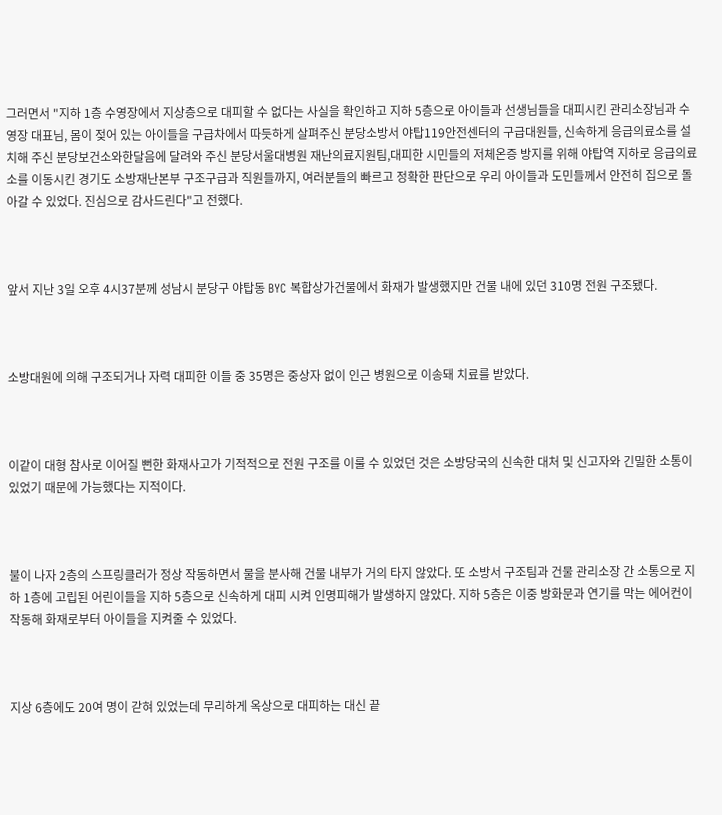그러면서 "지하 1층 수영장에서 지상층으로 대피할 수 없다는 사실을 확인하고 지하 5층으로 아이들과 선생님들을 대피시킨 관리소장님과 수영장 대표님, 몸이 젖어 있는 아이들을 구급차에서 따듯하게 살펴주신 분당소방서 야탑119안전센터의 구급대원들, 신속하게 응급의료소를 설치해 주신 분당보건소와한달음에 달려와 주신 분당서울대병원 재난의료지원팀,대피한 시민들의 저체온증 방지를 위해 야탑역 지하로 응급의료소를 이동시킨 경기도 소방재난본부 구조구급과 직원들까지, 여러분들의 빠르고 정확한 판단으로 우리 아이들과 도민들께서 안전히 집으로 돌아갈 수 있었다. 진심으로 감사드린다"고 전했다.



앞서 지난 3일 오후 4시37분께 성남시 분당구 야탑동 BYC 복합상가건물에서 화재가 발생했지만 건물 내에 있던 310명 전원 구조됐다.



소방대원에 의해 구조되거나 자력 대피한 이들 중 35명은 중상자 없이 인근 병원으로 이송돼 치료를 받았다.



이같이 대형 참사로 이어질 뻔한 화재사고가 기적적으로 전원 구조를 이룰 수 있었던 것은 소방당국의 신속한 대처 및 신고자와 긴밀한 소통이 있었기 때문에 가능했다는 지적이다.



불이 나자 2층의 스프링클러가 정상 작동하면서 물을 분사해 건물 내부가 거의 타지 않았다. 또 소방서 구조팀과 건물 관리소장 간 소통으로 지하 1층에 고립된 어린이들을 지하 5층으로 신속하게 대피 시켜 인명피해가 발생하지 않았다. 지하 5층은 이중 방화문과 연기를 막는 에어컨이 작동해 화재로부터 아이들을 지켜줄 수 있었다.



지상 6층에도 20여 명이 갇혀 있었는데 무리하게 옥상으로 대피하는 대신 끝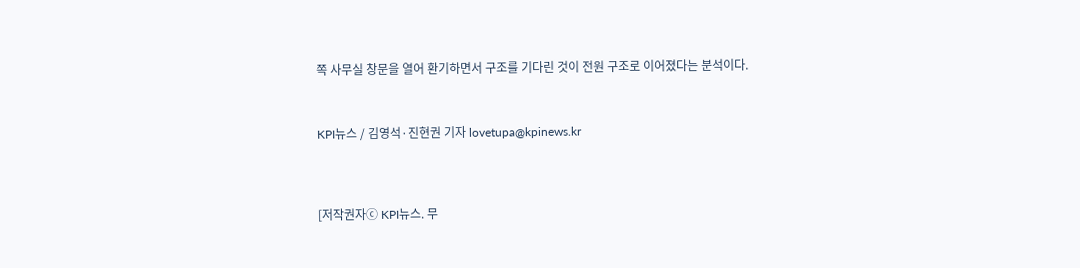쪽 사무실 창문을 열어 환기하면서 구조를 기다린 것이 전원 구조로 이어졌다는 분석이다.



KPI뉴스 / 김영석·진현권 기자 lovetupa@kpinews.kr




[저작권자ⓒ KPI뉴스. 무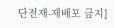단전재-재배포 금지]